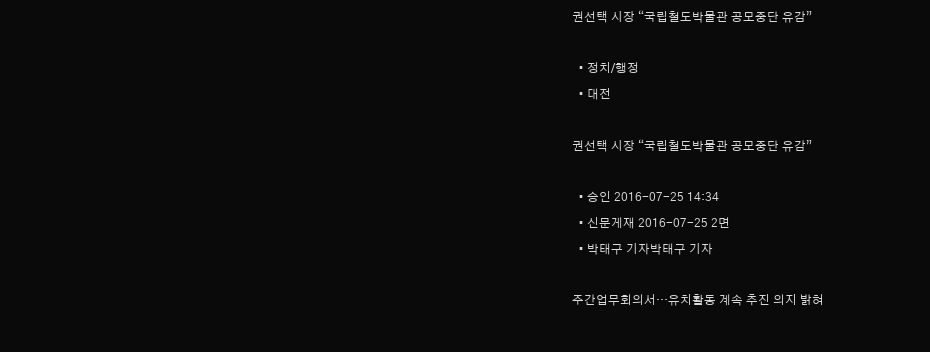권선택 시장 “국립철도박물관 공모중단 유감”

  • 정치/행정
  • 대전

권선택 시장 “국립철도박물관 공모중단 유감”

  • 승인 2016-07-25 14:34
  • 신문게재 2016-07-25 2면
  • 박태구 기자박태구 기자

주간업무회의서…유치활동 계속 추진 의지 밝혀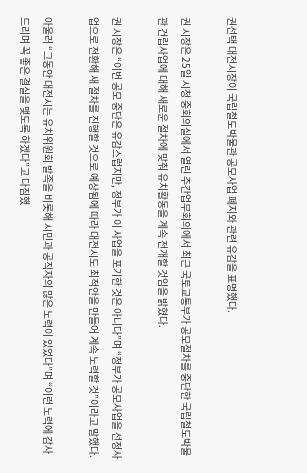권선택 대전시장이 국립철도박물관 공모사업 폐지와 관련 유감을 표명했다.

권 시장은 25일 시청 중회의실에서 열린 주간업무회의에서 최근 국토교통부가 공모절차를 중단한 국립철도박물관 건립사업에 대해 새로운 절차에 맞춰 유치활동을 계속 전개할 것임을 밝혔다.

권 시장은 “이번 공모 중단은 유감스럽지만, 정부가 이 사업을 포기한 것은 아니다”며 “정부가 공모사업을 선정사업으로 전환해 새 절차를 진행할 것으로 예상됨에 따라 대전시도 최적안을 만들어 계속 노력할 것”이라고 말했다.

아울러 “그동안 대전시는 유치위원회 발족을 비롯해 시민과 공직자의 많은 노력이 있었다”며 “이런 노력에 감사드리며 꼭 좋은 결실을 맺도록 하겠다”고 다짐했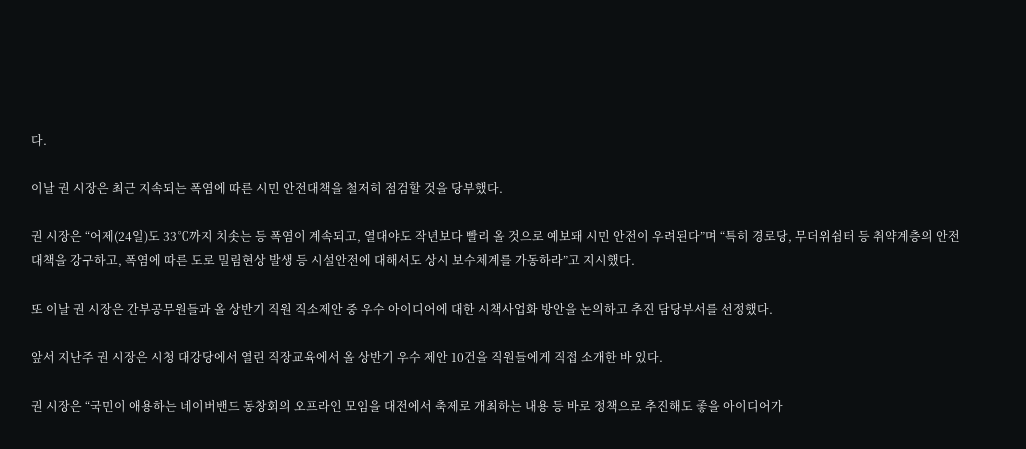다.

이날 권 시장은 최근 지속되는 폭염에 따른 시민 안전대책을 철저히 점검할 것을 당부했다.

권 시장은 “어제(24일)도 33℃까지 치솟는 등 폭염이 계속되고, 열대야도 작년보다 빨리 올 것으로 예보돼 시민 안전이 우려된다”며 “특히 경로당, 무더위쉼터 등 취약계층의 안전대책을 강구하고, 폭염에 따른 도로 밀림현상 발생 등 시설안전에 대해서도 상시 보수체계를 가동하라”고 지시했다.

또 이날 권 시장은 간부공무원들과 올 상반기 직원 직소제안 중 우수 아이디어에 대한 시책사업화 방안을 논의하고 추진 담당부서를 선정했다.

앞서 지난주 권 시장은 시청 대강당에서 열린 직장교육에서 올 상반기 우수 제안 10건을 직원들에게 직접 소개한 바 있다.

권 시장은 “국민이 애용하는 네이버밴드 동창회의 오프라인 모임을 대전에서 축제로 개최하는 내용 등 바로 정책으로 추진해도 좋을 아이디어가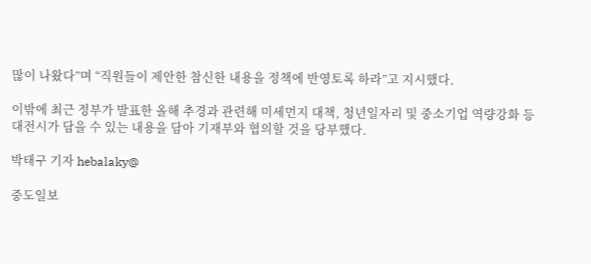많이 나왔다”며 “직원들이 제안한 참신한 내용을 정책에 반영토록 하라”고 지시했다.

이밖에 최근 정부가 발표한 올해 추경과 관련해 미세먼지 대책, 청년일자리 및 중소기업 역량강화 등 대전시가 담을 수 있는 내용을 담아 기재부와 협의할 것을 당부했다.

박태구 기자 hebalaky@

중도일보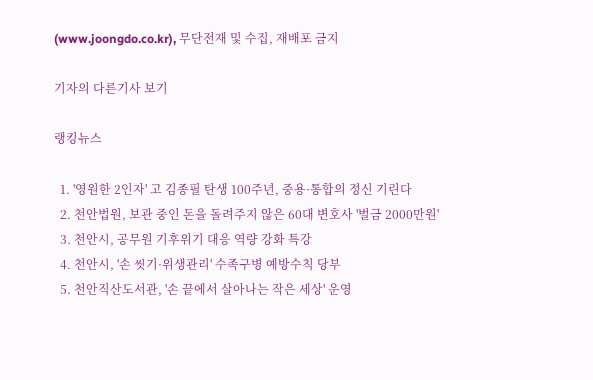(www.joongdo.co.kr), 무단전재 및 수집, 재배포 금지

기자의 다른기사 보기

랭킹뉴스

  1. '영원한 2인자' 고 김종필 탄생 100주년, 중용·통합의 정신 기린다
  2. 천안법원, 보관 중인 돈을 돌려주지 않은 60대 변호사 '벌금 2000만원'
  3. 천안시, 공무원 기후위기 대응 역량 강화 특강
  4. 천안시, '손 씻기·위생관리' 수족구병 예방수칙 당부
  5. 천안직산도서관, '손 끝에서 살아나는 작은 세상' 운영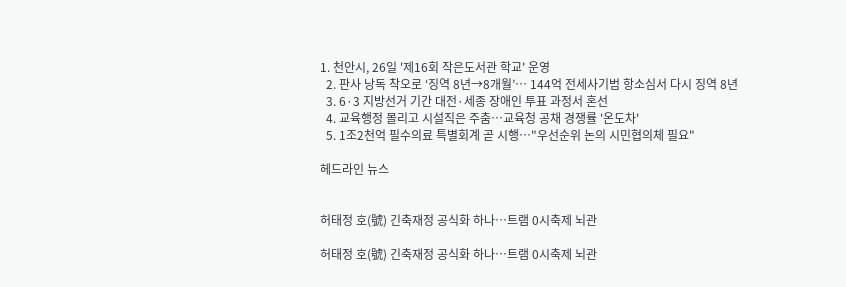1. 천안시, 26일 '제16회 작은도서관 학교' 운영
  2. 판사 낭독 착오로 ‘징역 8년→8개월’… 144억 전세사기범 항소심서 다시 징역 8년
  3. 6·3 지방선거 기간 대전·세종 장애인 투표 과정서 혼선
  4. 교육행정 몰리고 시설직은 주춤…교육청 공채 경쟁률 '온도차'
  5. 1조2천억 필수의료 특별회계 곧 시행…"우선순위 논의 시민협의체 필요"

헤드라인 뉴스


허태정 호(號) 긴축재정 공식화 하나…트램 0시축제 뇌관

허태정 호(號) 긴축재정 공식화 하나…트램 0시축제 뇌관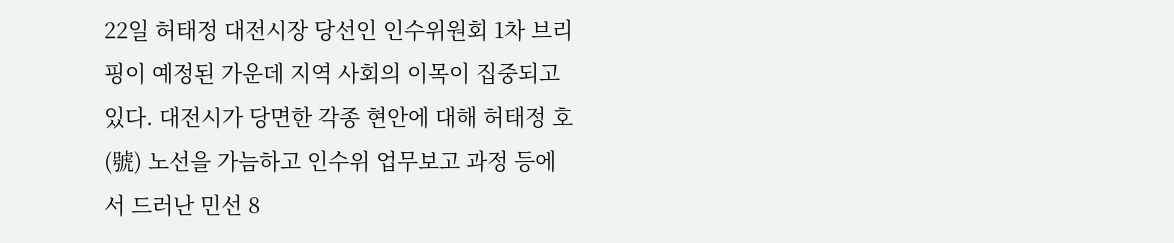22일 허태정 대전시장 당선인 인수위원회 1차 브리핑이 예정된 가운데 지역 사회의 이목이 집중되고 있다. 대전시가 당면한 각종 현안에 대해 허태정 호(號) 노선을 가늠하고 인수위 업무보고 과정 등에서 드러난 민선 8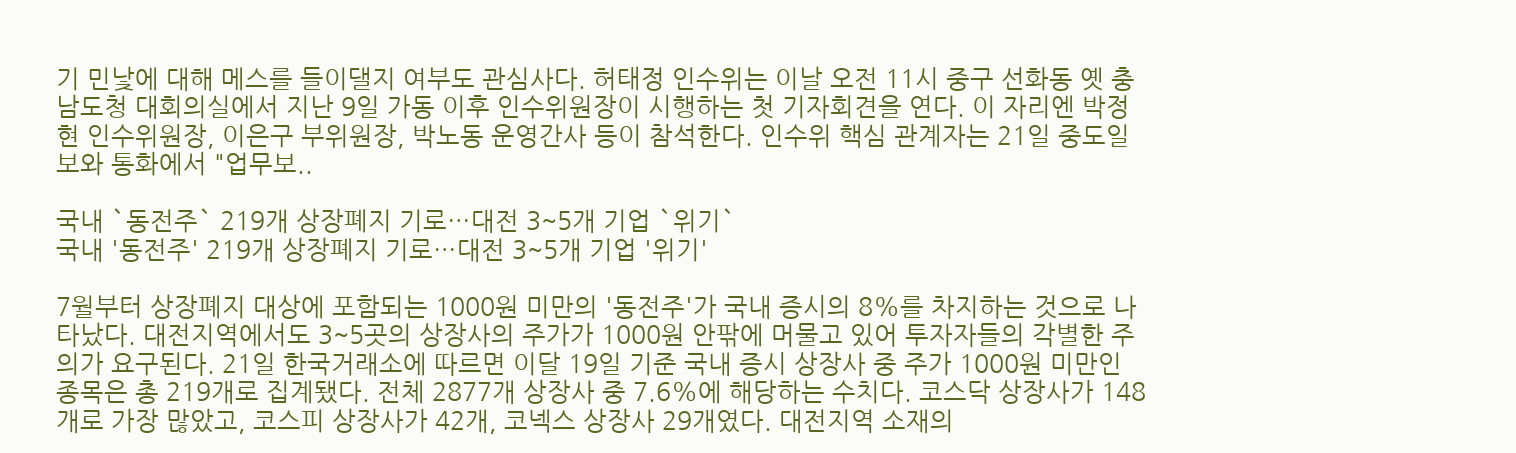기 민낯에 대해 메스를 들이댈지 여부도 관심사다. 허태정 인수위는 이날 오전 11시 중구 선화동 옛 충남도청 대회의실에서 지난 9일 가동 이후 인수위원장이 시행하는 첫 기자회견을 연다. 이 자리엔 박정현 인수위원장, 이은구 부위원장, 박노동 운영간사 등이 참석한다. 인수위 핵심 관계자는 21일 중도일보와 통화에서 "업무보..

국내 `동전주` 219개 상장폐지 기로…대전 3~5개 기업 `위기`
국내 '동전주' 219개 상장폐지 기로…대전 3~5개 기업 '위기'

7월부터 상장폐지 대상에 포함되는 1000원 미만의 '동전주'가 국내 증시의 8%를 차지하는 것으로 나타났다. 대전지역에서도 3~5곳의 상장사의 주가가 1000원 안팎에 머물고 있어 투자자들의 각별한 주의가 요구된다. 21일 한국거래소에 따르면 이달 19일 기준 국내 증시 상장사 중 주가 1000원 미만인 종목은 총 219개로 집계됐다. 전체 2877개 상장사 중 7.6%에 해당하는 수치다. 코스닥 상장사가 148개로 가장 많았고, 코스피 상장사가 42개, 코넥스 상장사 29개였다. 대전지역 소재의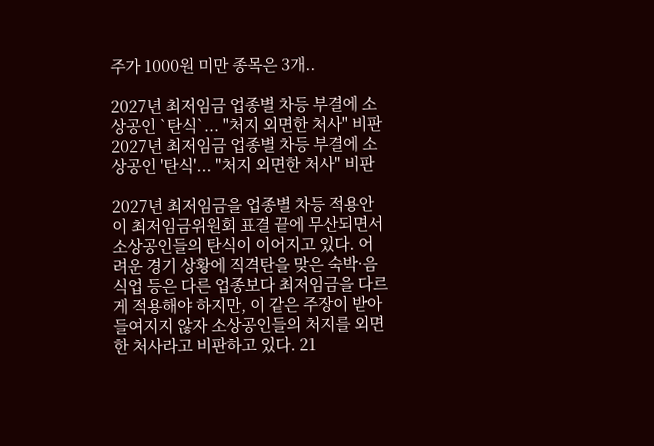주가 1000원 미만 종목은 3개..

2027년 최저임금 업종별 차등 부결에 소상공인 `탄식`... "처지 외면한 처사" 비판
2027년 최저임금 업종별 차등 부결에 소상공인 '탄식'... "처지 외면한 처사" 비판

2027년 최저임금을 업종별 차등 적용안이 최저임금위원회 표결 끝에 무산되면서 소상공인들의 탄식이 이어지고 있다. 어려운 경기 상황에 직격탄을 맞은 숙박·음식업 등은 다른 업종보다 최저임금을 다르게 적용해야 하지만, 이 같은 주장이 받아들여지지 않자 소상공인들의 처지를 외면한 처사라고 비판하고 있다. 21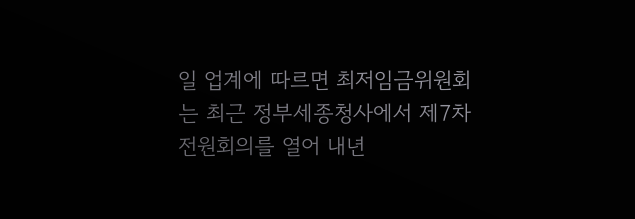일 업계에 따르면 최저임금위원회는 최근 정부세종청사에서 제7차 전원회의를 열어 내년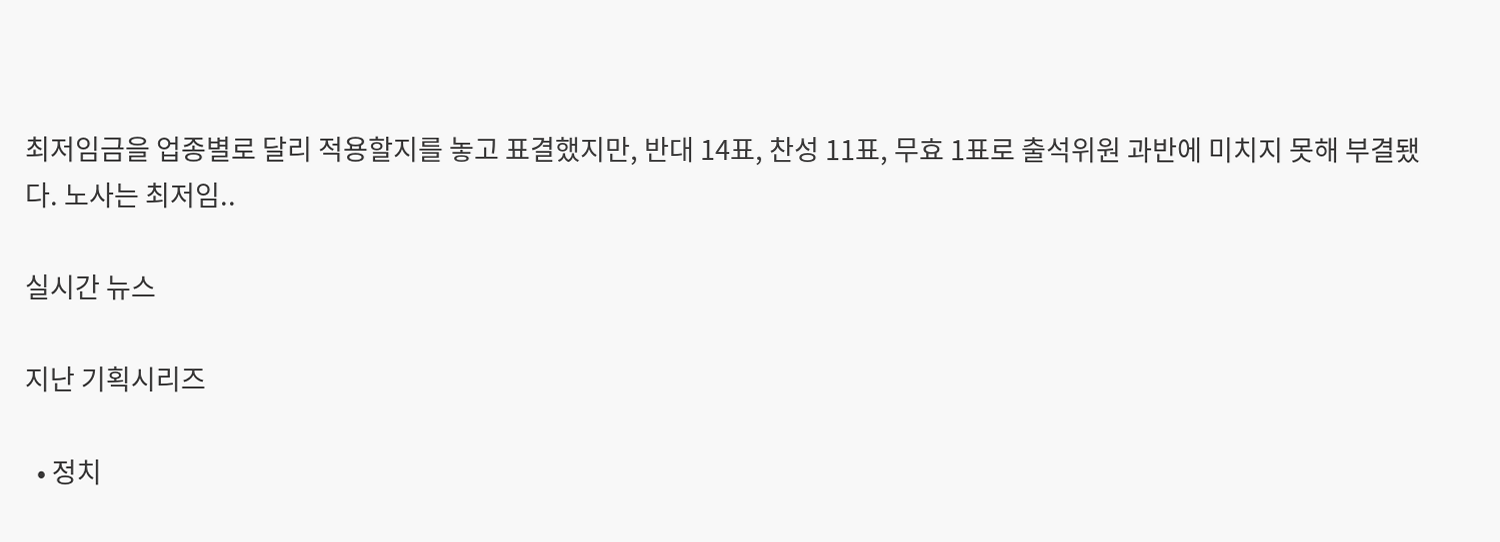최저임금을 업종별로 달리 적용할지를 놓고 표결했지만, 반대 14표, 찬성 11표, 무효 1표로 출석위원 과반에 미치지 못해 부결됐다. 노사는 최저임..

실시간 뉴스

지난 기획시리즈

  • 정치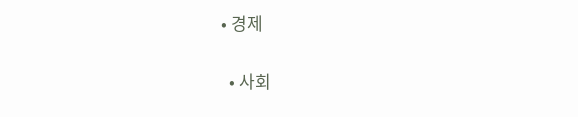• 경제

  • 사회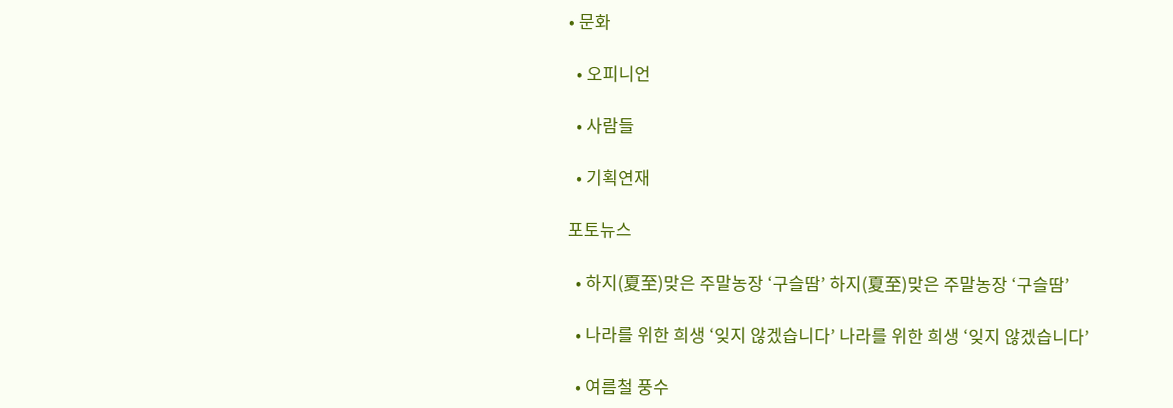• 문화

  • 오피니언

  • 사람들

  • 기획연재

포토뉴스

  • 하지(夏至)맞은 주말농장 ‘구슬땀’ 하지(夏至)맞은 주말농장 ‘구슬땀’

  • 나라를 위한 희생 ‘잊지 않겠습니다’ 나라를 위한 희생 ‘잊지 않겠습니다’

  • 여름철 풍수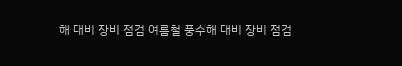해 대비 장비 점검 여름철 풍수해 대비 장비 점검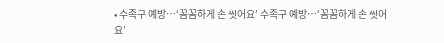• 수족구 예방…‘꼼꼼하게 손 씻어요’ 수족구 예방…‘꼼꼼하게 손 씻어요’